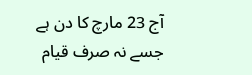آج 23 مارچ کا دن ہے جسے نہ صرف قیام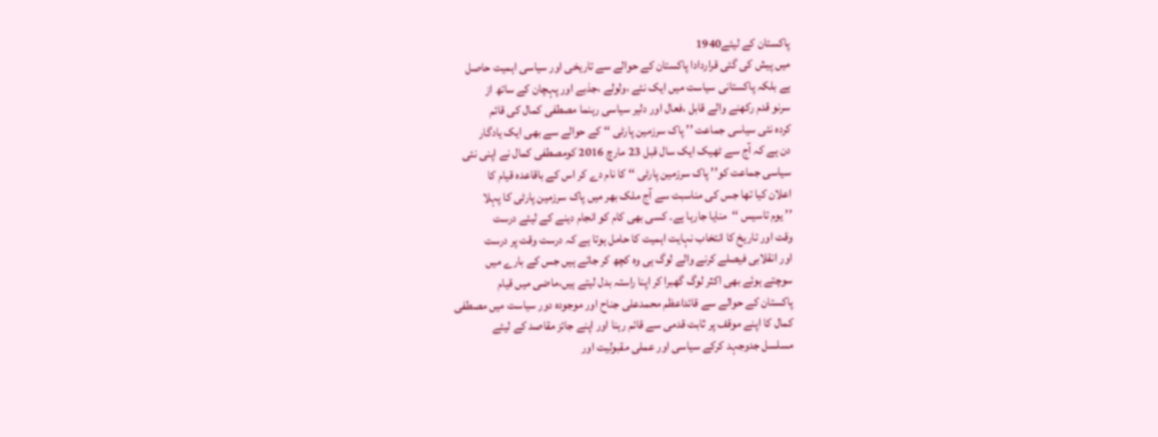پاکستان کے لیئے1940
میں پیش کی گئی قراردادا پاکستان کے حوالے سے تاریخی اور سیاسی اہمیت حاصل
ہے بلکہ پاکستانی سیاست میں ایک نئے ،ولولے ،جذبے اور پہچان کے ساتھ از
سرنو قدم رکھنے والے قابل ،فعال اور دلیر سیاسی رہنما مصطفی کمال کی قائم
کردہ نئی سیاسی جماعت ’’ پاک سرزمین پارٹی ‘‘ کے حوالے سے بھی ایک یادگار
دن ہے کہ آج سے ٹھیک ایک سال قبل 23 مارچ 2016 کومصطفی کمال نے اپنی نئی
سیاسی جماعت کو’’ پاک سرزمین پارٹی ‘‘ کا نام دے کر اس کے باقاعدہ قیام کا
اعلان کیا تھا جس کی مناسبت سے آج ملک بھر میں پاک سرزمین پارٹی کا پہلا
’’ یوم تاسیس ‘‘منایا جارہا ہے۔ کسی بھی کام کو انجام دینے کے لیئے درست
وقت اور تاریخ کا انتخاب نہایت اہمیت کا حامل ہوتا ہے کہ درست وقت پر درست
اور انقلابی فیصلے کرنے والے لوگ ہی وہ کچھ کر جاتے ہیں جس کے بارے میں
سوچتے ہوئے بھی اکثر لوگ گھبرا کر اپنا راستہ بدل لیتے ہیں،ماضی میں قیام
پاکستان کے حوالے سے قائداعظم محمدعلی جناح اور موجودہ دور سیاست میں مصطفی
کمال کا اپنے موقف پر ثابت قدمی سے قائم رہنا اور اپنے جائز مقاصد کے لیئے
مسلسل جدوجہد کرکے سیاسی اور عملی مقبولیت اور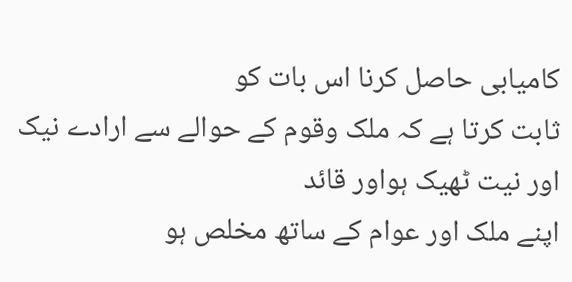کامیابی حاصل کرنا اس بات کو
ثابت کرتا ہے کہ ملک وقوم کے حوالے سے ارادے نیک اور نیت ٹھیک ہواور قائد
اپنے ملک اور عوام کے ساتھ مخلص ہو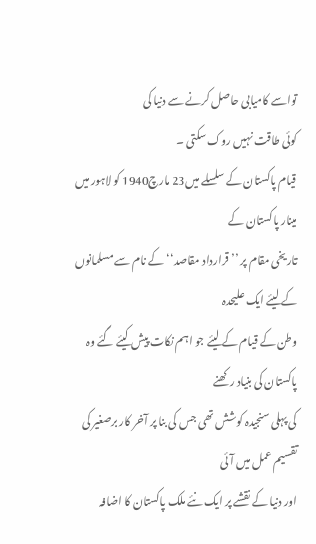تواسے کامیابی حاصل کرنے سے دنیا کی
کوئی طاقت نہیں روک سکتی ۔
قیام پاکستان کے سلسلے میں23 مارچ1940 کو لاہور میں مینار پاکستان کے
تاریخی مقام پر ’’قرارداد مقاصد‘‘ کے نام سے مسلمانوں کے لیئے ایک علیحدہ
وطن کے قیام کے لیئے جو اہم نکات پیش کیئے گئے وہ پاکستان کی بنیاد رکھنے
کی پہلی سنجیدہ کوشش تھی جس کی بنا پر آخر کار برصغیر کی تقسیم عمل میں آئی
اور دنیا کے نقشے پر ایک نئے ملک پاکستان کا اضافہ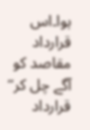ہوا۔اس قرارداد مقاصد کو
آگے چل کر’’ قرارداد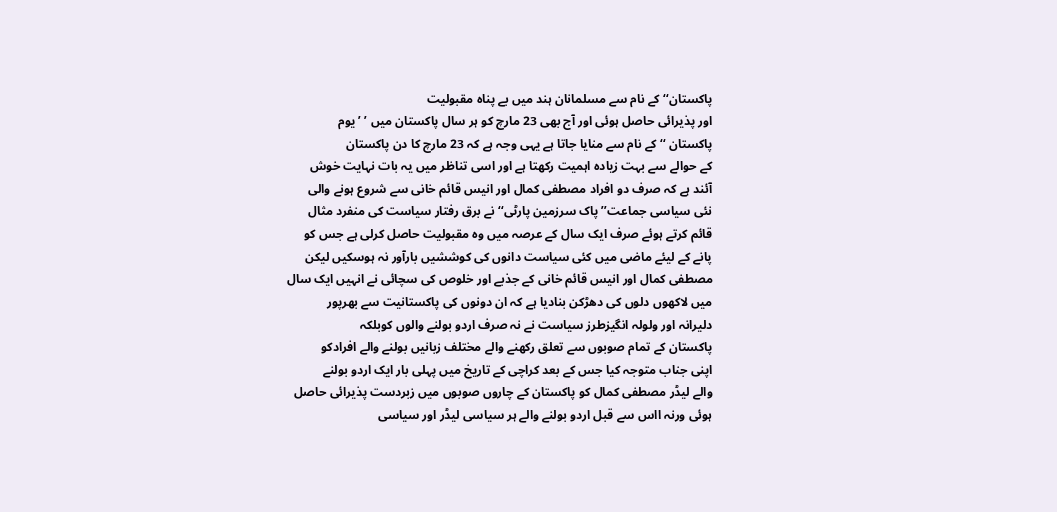پاکستان‘‘ کے نام سے مسلمانان ہند میں بے پناہ مقبولیت
اور پذیرائی حاصل ہوئی اور آج بھی 23 مارچ کو ہر سال پاکستان میں ’ ’ یوم
پاکستان ‘‘ کے نام سے منایا جاتا ہے یہی وجہ ہے کہ 23 مارچ کا دن پاکستان
کے حوالے سے بہت زیادہ اہمیت رکھتا ہے اور اسی تناظر میں یہ بات نہایت خوش
آئند ہے کہ صرف دو افراد مصطفی کمال اور انیس قائم خانی سے شروع ہونے والی
نئی سیاسی جماعت’’ پاک سرزمین پارٹی‘‘ نے برق رفتار سیاست کی منفرد مثال
قائم کرتے ہوئے صرف ایک سال کے عرصہ میں وہ مقبولیت حاصل کرلی ہے جس کو
پانے کے لیئے ماضی میں کئی سیاست دانوں کی کوششیں بارآور نہ ہوسکیں لیکن
مصطفی کمال اور انیس قائم خانی کے جذبے اور خلوص کی سچائی نے انہیں ایک سال
میں لاکھوں دلوں کی دھڑکن بنادیا ہے کہ ان دونوں کی پاکستانیت سے بھرپور
دلیرانہ اور ولولہ انگیزطرز سیاست نے نہ صرف اردو بولنے والوں کوبلکہ
پاکستان کے تمام صوبوں سے تعلق رکھنے والے مختلف زبانیں بولنے والے افرادکو
اپنی جناب متوجہ کیا جس کے بعد کراچی کے تاریخ میں پہلی بار ایک اردو بولنے
والے لیڈر مصطفی کمال کو پاکستان کے چاروں صوبوں میں زبردست پذیرائی حاصل
ہوئی ورنہ ااس سے قبل اردو بولنے والے ہر سیاسی لیڈر اور سیاسی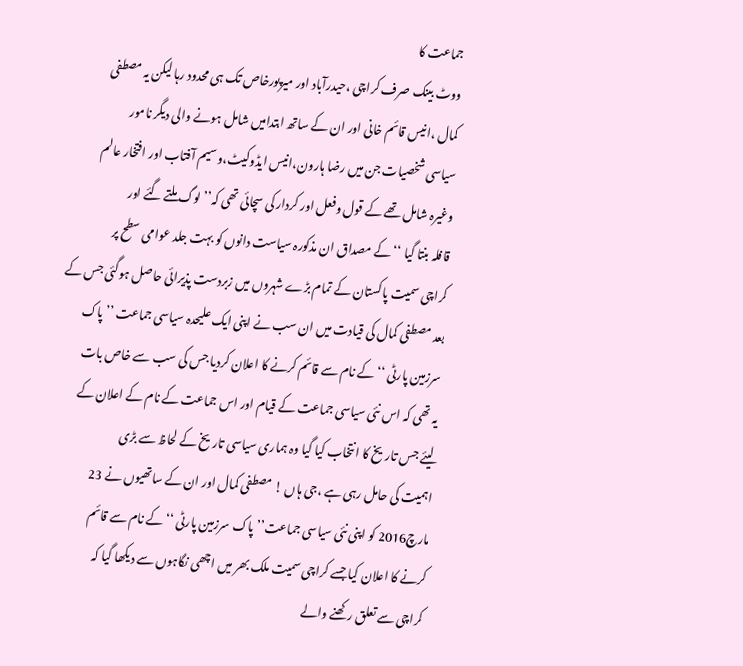جماعت کا
ووٹ بینک صرف کراچی ،حیدرآباد اور میرپورخاص تک ہی محدود رہا لیکن یہ مصطفی
کمال ،انیس قائم خانی اور ان کے ساتھ ابتدامیں شامل ہونے والی دیگر نامور
سیاسی شخصیات جن میں رضا ہارون،انیس ایڈوکیٹ،وسیم آفتاب اور افتخار عالم
وغیرہ شامل تھے کے قول وفعل اور کردار کی سچائی تھی کہ’’ لوگ ملتے گئے اور
قافلہ بنتا گیا ‘‘ کے مصداق ان مذکورہ سیاست دانوں کو بہت جلد عوامی سطح پر
کراچی سمیت پاکستان کے تمام بڑے شہروں میں زبردست پذیرائی حاصل ہوگئی جس کے
بعد مصطفی کمال کی قیادت میں ان سب نے اپنی ایک علیحدہ سیاسی جماعت ’’ پاک
سرزمین پارٹی ‘‘ کے نام سے قائم کرنے کا اعلان کردیا جس کی سب سے خاص بات
یہ تھی کہ اس نئی سیاسی جماعت کے قیام اور اس جماعت کے نام کے اعلان کے
لیئے جس تاریخ کا انتخاب کیا گیا وہ ہماری سیاسی تاریخ کے لحاظ سے بڑی
اہمیت کی حامل رہی ہے ،جی ہاں ! مصطفی کمال اور ان کے ساتھیوں نے 23
مارچ2016 کو اپنی نئی سیاسی جماعت’’ پاک سرزمین پارٹی ‘‘ کے نام سے قائم
کرنے کا اعلان کیا جسے کراچی سمیت ملک بھر میں اچھی نگاہوں سے دیکھا گیا کہ
کراچی سے تعلق رکھنے والے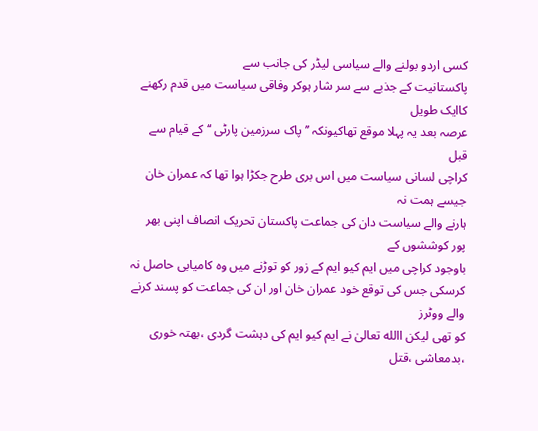کسی اردو بولنے والے سیاسی لیڈر کی جانب سے
پاکستانیت کے جذبے سے سر شار ہوکر وفاقی سیاست میں قدم رکھنے کاایک طویل
عرصہ بعد یہ پہلا موقع تھاکیونکہ ’’ پاک سرزمین پارٹی ‘‘ کے قیام سے قبل
کراچی لسانی سیاست میں اس بری طرح جکڑا ہوا تھا کہ عمران خان جیسے ہمت نہ
ہارنے والے سیاست دان کی جماعت پاکستان تحریک انصاف اپنی بھر پور کوششوں کے
باوجود کراچی میں ایم کیو ایم کے زور کو توڑنے میں وہ کامیابی حاصل نہ
کرسکی جس کی توقع خود عمران خان اور ان کی جماعت کو پسند کرنے والے ووٹرز
کو تھی لیکن االله تعالیٰ نے ایم کیو ایم کی دہشت گردی ،بھتہ خوری ،بدمعاشی ،قتل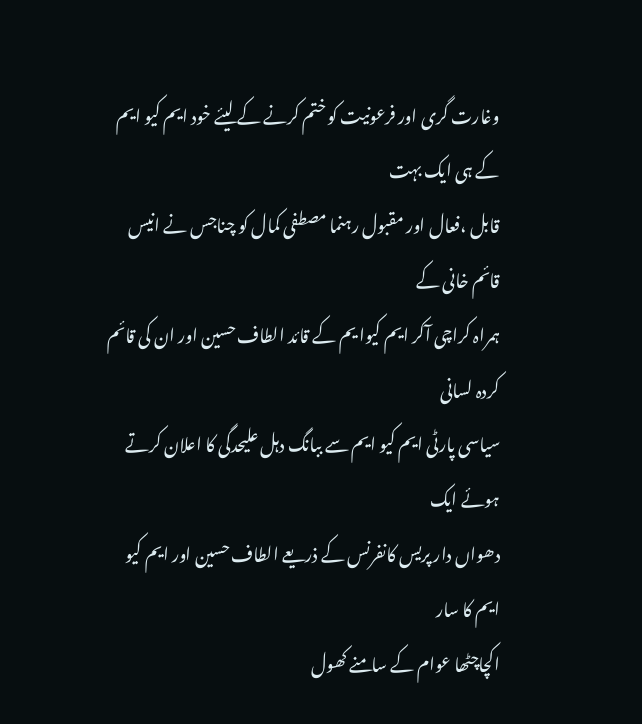وغارت گری اور فرعونیت کو ختم کرنے کے لیئے خود ایم کیو ایم کے ہی ایک بہت
قابل ،فعال اور مقبول رہنما مصطفی کمال کو چناجس نے انیس قائم خانی کے
ہمراہ کراچی آکر ایم کیوا یم کے قائد الطاف حسین اور ان کی قائم کردہ لسانی
سیاسی پارٹی ایم کیو ایم سے ببانگ دہل علیحدگی کا اعلان کرتے ہوئے ایک
دھواں دار پریس کانفرنس کے ذریعے الطاف حسین اور ایم کیو ایم کا سار
اکچاچٹھا عوام کے سامنے کھول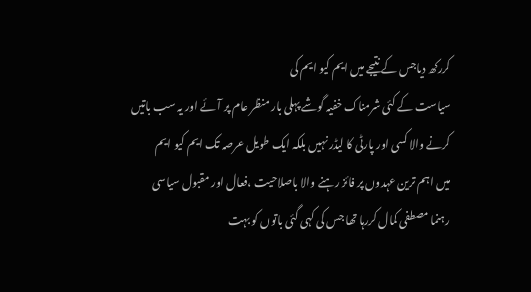کررکھ دیاجس کے نتیجے میں ایم کیو ایم کی
سیاست کے کئی شرمناک خفیہ گوشے پہلی بار منظر عام پر آئے اور یہ سب باتیں
کرنے والا کسی اور پارٹی کا لیڈر نہیں بلکہ ایک طویل عرصہ تک ایم کیو ایم
میں اہم ترین عہدوں پر فائز رہنے والا باصلاحیت ،فعال اور مقبول سیاسی
رہنما مصطفی کمال کررہا تھا جس کی کہی گئی باتوں کو بہت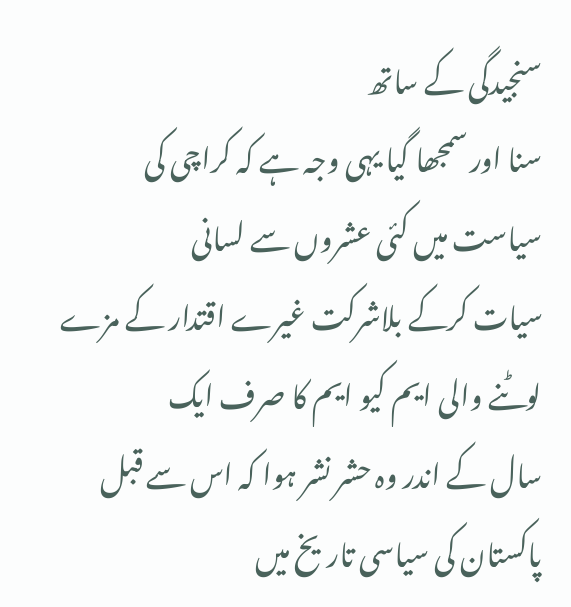سنجیدگی کے ساتھ
سنا اور سمجھا گیا یہی وجہ ہے کہ کراچی کی سیاست میں کئی عشروں سے لسانی
سیات کرکے بلاشرکت غیرے اقتدار کے مزے لوٹنے والی ایم کیو ایم کا صرف ایک
سال کے اندر وہ حشر نشر ہوا کہ اس سے قبل پاکستان کی سیاسی تاریخ میں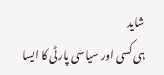شاید
ہی کسی اور سیاسی پارٹی کا ایسا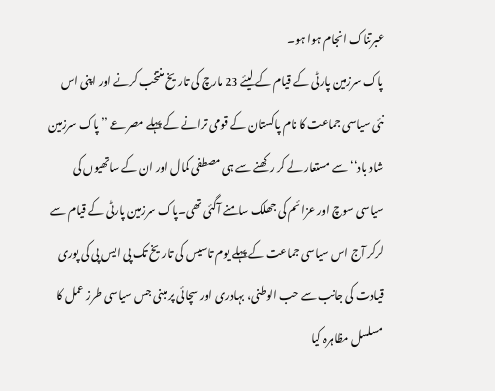عبرتناک انجام ہوا ہو۔
پاک سرزمین پارٹی کے قیام کے لیئے 23 مارچ کی تاریخ منتخب کرنے اور اپنی اس
نئی سیاسی جماعت کا نام پاکستان کے قومی ترانے کے پہلے مصرعے ’’ پاک سرزمین
شاد باد‘‘ سے مستعار لے کر رکھنے سے ہی مصطفی کمال اور ان کے ساتھیوں کی
سیاسی سوچ اور عزائم کی جھلک سامنے آگئی تھی۔پاک سرزمین پارٹی کے قیام سے
لرکر آج اس سیاسی جماعت کے پہلے یوم تاسیس کی تاریخ تک پی ایس پی کی پوری
قیادت کی جانب سے حب الوطنی، بہادری اور سچائی پر مبنی جس سیاسی طرز عمل کا
مسلسل مظاہرہ کیا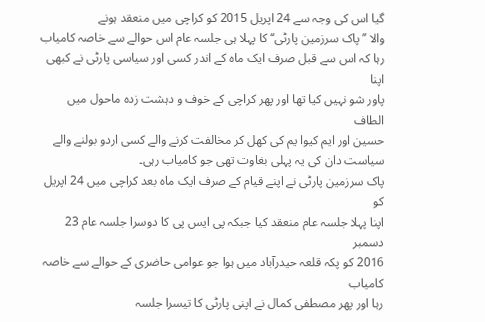گیا اس کی وجہ سے 24 اپریل 2015 کو کراچی میں منعقد ہونے
والا ’’پاک سرزمین پارٹی‘‘ کا پہلا ہی جلسہ عام اس حوالے سے خاصہ کامیاب
رہا کہ اس سے قبل صرف ایک ماہ کے اندر کسی اور سیاسی پارٹی نے کبھی اپنا
پاور شو نہیں کیا تھا اور پھر کراچی کے خوف و دہشت زدہ ماحول میں الطاف
حسین اور ایم کیوا یم کی کھل کر مخالفت کرنے والے کسی اردو بولنے والے
سیاست دان کی یہ پہلی بغاوت تھی جو کامیاب رہی۔
پاک سرزمین پارٹی نے اپنے قیام کے صرف ایک ماہ بعد کراچی میں 24 اپریل کو
اپنا پہلا جلسہ عام منعقد کیا جبکہ پی ایس پی کا دوسرا جلسہ عام 23 دسمبر
2016 کو پکہ قلعہ حیدرآباد میں ہوا جو عوامی حاضری کے حوالے سے خاصہ کامیاب
رہا اور پھر مصطفی کمال نے اپنی پارٹی کا تیسرا جلسہ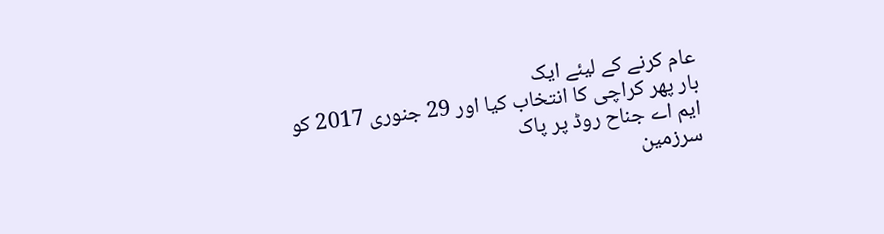عام کرنے کے لیئے ایک
بار پھر کراچی کا انتخاب کیا اور 29 جنوری 2017 کو ایم اے جناح روڈ پر پاک
سرزمین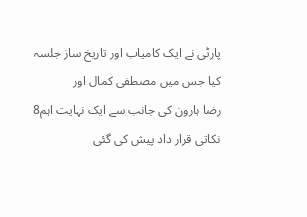پارٹی نے ایک کامیاب اور تاریخ ساز جلسہ کیا جس میں مصطفی کمال اور
رضا ہارون کی جانب سے ایک نہایت اہم8 نکاتی قرار داد پیش کی گئی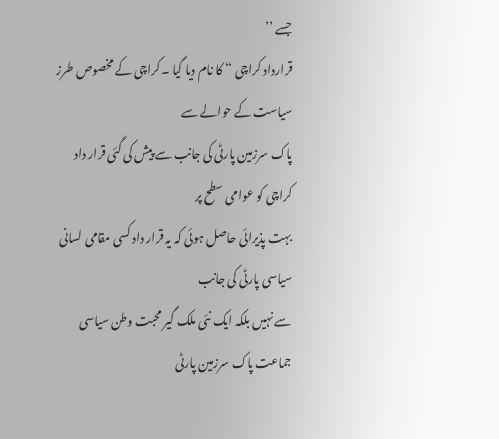جسے ’’
قرارداد کراچی ‘‘ کا نام دیا گیا ۔کراچی کے مخصوص طرز سیاست کے حوالے سے
پاک سرزمین پارٹی کی جانب سے پیش کی گئی قرار داد کراچی کو عوامی سطح پر
بہت پذیرائی حاصل ہوئی کہ یہ قرار داد کسی مقامی لسانی سیاسی پارٹی کی جانب
سے نہیں بلکہ ایک نئی ملک گیر محبت وطن سیاسی جماعت پاک سرزمین پارٹی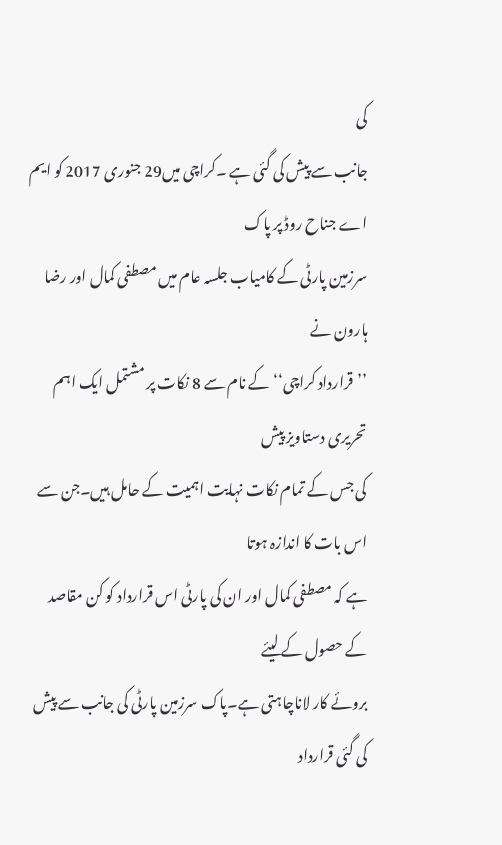کی
جانب سے پیش کی گئی ہے ۔کراچی میں29 جنوری 2017 کو ایم اے جناح روڈ پر پاک
سرزمین پارٹی کے کامیاب جلسہ عام میں مصطفی کمال اور رضا ہارون نے
’’قرارداد کراچی‘‘ کے نام سے 8 نکات پر مشتمل ایک اہم تحریری دستاویز پیش
کی جس کے تمام نکات نہایت اہمیت کے حامل ہیں۔جن سے اس بات کا اندازہ ہوتا
ہے کہ مصطفی کمال اور ان کی پارٹی اس قرارداد کو کن مقاصد کے حصول کے لیئے
بروئے کار لاناچاہتی ہے۔پاک سرزمین پارٹی کی جانب سے پیش کی گئی قرارداد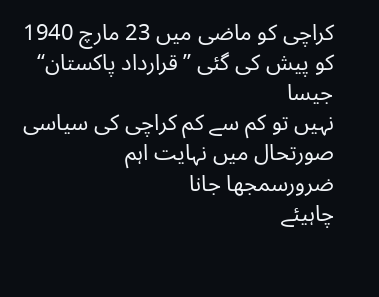کراچی کو ماضی میں 23 مارچ 1940 کو پیش کی گئی ’’قرارداد پاکستان‘‘ جیسا
نہیں تو کم سے کم کراچی کی سیاسی صورتحال میں نہایت اہم ضرورسمجھا جانا
چاہیئے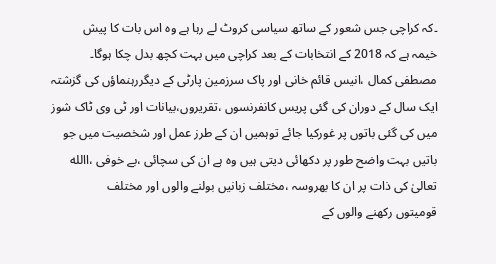۔کہ کراچی جس شعور کے ساتھ سیاسی کروٹ لے رہا ہے وہ اس بات کا پیش
خیمہ ہے کہ 2018 کے انتخابات کے بعد کراچی میں بہت کچھ بدل چکا ہوگا۔
مصطفی کمال ،انیس قائم خانی اور پاک سرزمین پارٹی کے دیگررہنماؤں کی گزشتہ
ایک سال کے دوران کی گئی پریس کانفرنسوں ،تقریروں،بیانات اور ٹی وی ٹاک شوز
میں کی گئی باتوں پر غورکیا جائے توہمیں ان کے طرز عمل اور شخصیت میں جو
باتیں بہت واضح طور پر دکھائی دیتی ہیں وہ ہے ان کی سچائی ،بے خوفی ،االله
تعالیٰ کی ذات پر ان کا بھروسہ ،مختلف زبانیں بولنے والوں اور مختلف
قومیتوں رکھنے والوں کے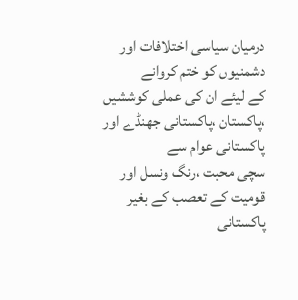درمیان سیاسی اختلافات اور دشمنیوں کو ختم کروانے
کے لیئے ان کی عملی کوششیں ،پاکستان ،پاکستانی جھنڈے اور پاکستانی عوام سے
سچی محبت ،رنگ ونسل اور قومیت کے تعصب کے بغیر پاکستانی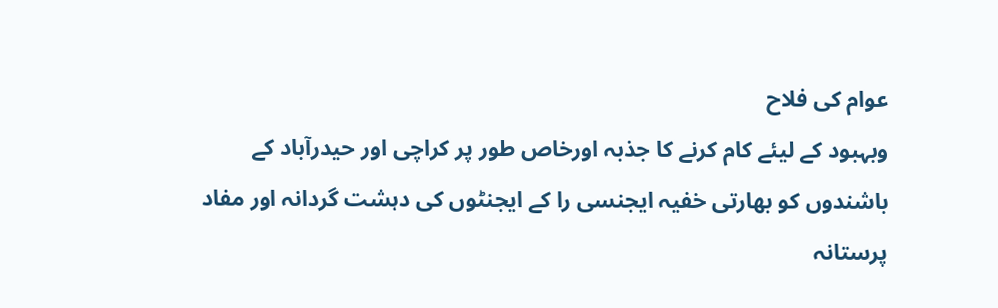عوام کی فلاح
وبہبود کے لیئے کام کرنے کا جذبہ اورخاص طور پر کراچی اور حیدرآباد کے
باشندوں کو بھارتی خفیہ ایجنسی را کے ایجنٹوں کی دہشت گردانہ اور مفاد
پرستانہ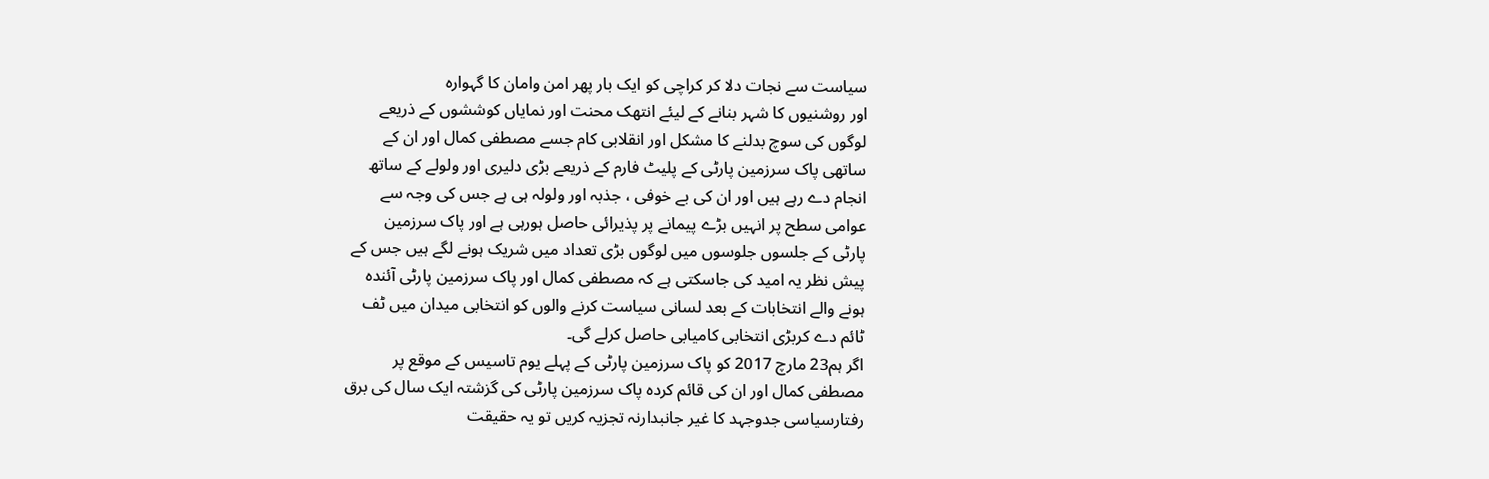سیاست سے نجات دلا کر کراچی کو ایک بار پھر امن وامان کا گہوارہ
اور روشنیوں کا شہر بنانے کے لیئے انتھک محنت اور نمایاں کوششوں کے ذریعے
لوگوں کی سوچ بدلنے کا مشکل اور انقلابی کام جسے مصطفی کمال اور ان کے
ساتھی پاک سرزمین پارٹی کے پلیٹ فارم کے ذریعے بڑی دلیری اور ولولے کے ساتھ
انجام دے رہے ہیں اور ان کی بے خوفی ، جذبہ اور ولولہ ہی ہے جس کی وجہ سے
عوامی سطح پر انہیں بڑے پیمانے پر پذیرائی حاصل ہورہی ہے اور پاک سرزمین
پارٹی کے جلسوں جلوسوں میں لوگوں بڑی تعداد میں شریک ہونے لگے ہیں جس کے
پیش نظر یہ امید کی جاسکتی ہے کہ مصطفی کمال اور پاک سرزمین پارٹی آئندہ
ہونے والے انتخابات کے بعد لسانی سیاست کرنے والوں کو انتخابی میدان میں ٹف
ٹائم دے کربڑی انتخابی کامیابی حاصل کرلے گی۔
اگر ہم23 مارچ 2017 کو پاک سرزمین پارٹی کے پہلے یوم تاسیس کے موقع پر
مصطفی کمال اور ان کی قائم کردہ پاک سرزمین پارٹی کی گزشتہ ایک سال کی برق
رفتارسیاسی جدوجہد کا غیر جانبدارنہ تجزیہ کریں تو یہ حقیقت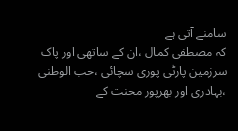سامنے آتی ہے
کہ مصطفی کمال ،ان کے ساتھی اور پاک سرزمین پارٹی پوری سچائی ،حب الوطنی
،بہادری اور بھرپور محنت کے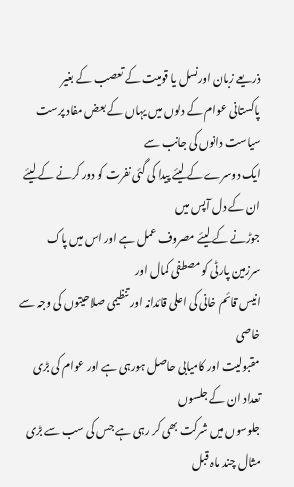ذریعے زبان اورنسل یا قومیت کے تعصب کے بغیر
پاکستانی عوام کے دلوں میں یہاں کے بعض مفاد پرست سیاست دانوں کی جانب سے
ایک دوسرے کے لیئے پیدا کی گئی نفرت کو دور کرنے کے لیئے ان کے دل آپس میں
جوڑنے کے لیئے مصروف عمل ہے اور اس میں پاک سرزمین پارٹی کو مصطفی کمال اور
انیس قائم خانی کی اعلی قائدانہ اور تنظیمی صلاحیتوں کی وجہ سے خاصی
مقبولیت اور کامیابی حاصل ہورہی ہے اور عوام کی بڑی تعداد ان کے جلسوں
جلوسوں میں شرکت بھی کر رہی ہے جس کی سب سے بڑی مثال چند ماہ قبل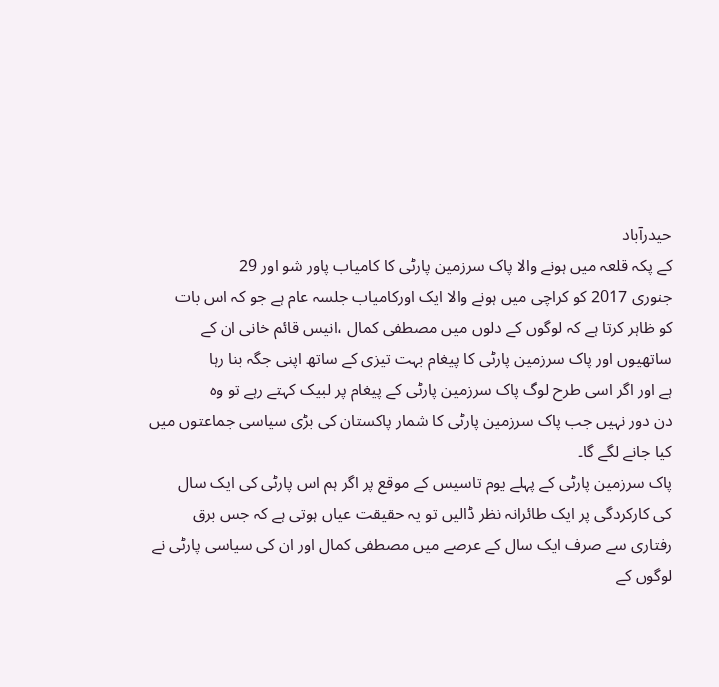حیدرآباد
کے پکہ قلعہ میں ہونے والا پاک سرزمین پارٹی کا کامیاب پاور شو اور 29
جنوری 2017 کو کراچی میں ہونے والا ایک اورکامیاب جلسہ عام ہے جو کہ اس بات
کو ظاہر کرتا ہے کہ لوگوں کے دلوں میں مصطفی کمال ،انیس قائم خانی ان کے
ساتھیوں اور پاک سرزمین پارٹی کا پیغام بہت تیزی کے ساتھ اپنی جگہ بنا رہا
ہے اور اگر اسی طرح لوگ پاک سرزمین پارٹی کے پیغام پر لبیک کہتے رہے تو وہ
دن دور نہیں جب پاک سرزمین پارٹی کا شمار پاکستان کی بڑی سیاسی جماعتوں میں
کیا جانے لگے گا۔
پاک سرزمین پارٹی کے پہلے یوم تاسیس کے موقع پر اگر ہم اس پارٹی کی ایک سال
کی کارکردگی پر ایک طائرانہ نظر ڈالیں تو یہ حقیقت عیاں ہوتی ہے کہ جس برق
رفتاری سے صرف ایک سال کے عرصے میں مصطفی کمال اور ان کی سیاسی پارٹی نے
لوگوں کے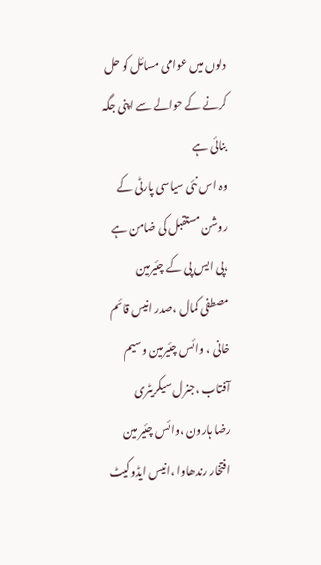دلوں میں عوامی مسائل کو حل کرنے کے حوالے سے اپنی جگہ بنائی ہے
وہ اس نئی سیاسی پارٹی کے روشن مستقبل کی ضامن ہے ،پی ایس پی کے چئیرمین
مصطفی کمال ،صدر انیس قائم خانی ، وائس چئیرمین وسیم آفتاب ،جنرل سیکریٹری
رضا ہارون ،وائس چئیر مین افتخار رندھاوا ،انیس ایڈوکیٹ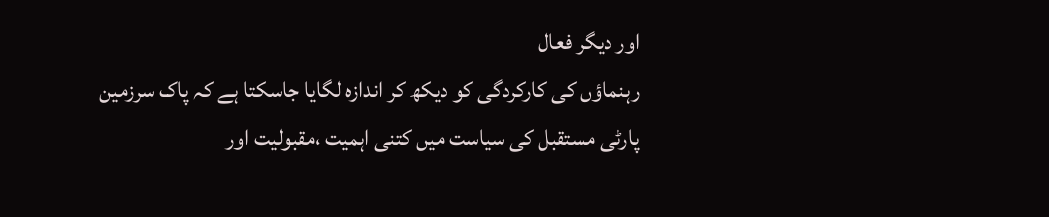اور دیگر فعال
رہنماؤں کی کارکردگی کو دیکھ کر اندازہ لگایا جاسکتا ہے کہ پاک سرزمین
پارٹی مستقبل کی سیاست میں کتنی اہمیت ،مقبولیت اور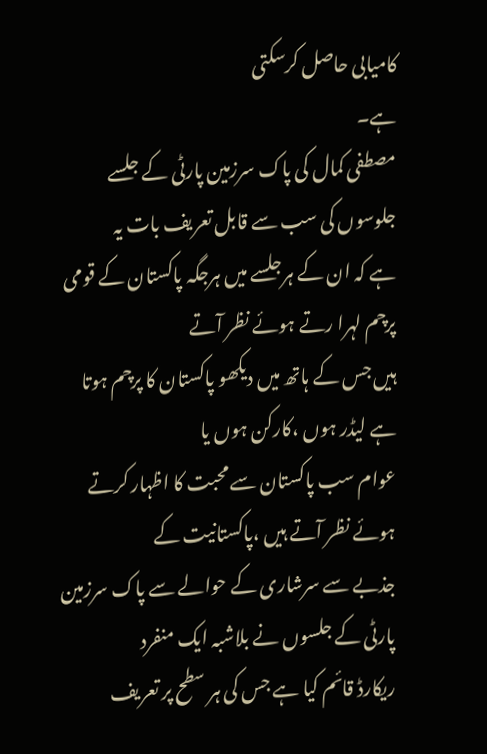کامیابی حاصل کرسکتی
ہے۔
مصطفی کمال کی پاک سرزمین پارٹی کے جلسے جلوسوں کی سب سے قابل تعریف بات یہ
ہے کہ ان کے ہرجلسے میں ہرجگہ پاکستان کے قومی پرچم لہرا رتے ہوئے نظر آتے
ہیں جس کے ہاتھ میں دیکھو پاکستان کا پرچم ہوتا ہے لیڈر ہوں ،کارکن ہوں یا
عوام سب پاکستان سے محبت کا اظہار کرتے ہوئے نظر آتے ہیں ،پاکستانیت کے
جذبے سے سرشاری کے حوالے سے پاک سرزمین پارٹی کے جلسوں نے بلاشبہ ایک منفرد
ریکارڈ قائم کیا ہے جس کی ہر سطح پر تعریف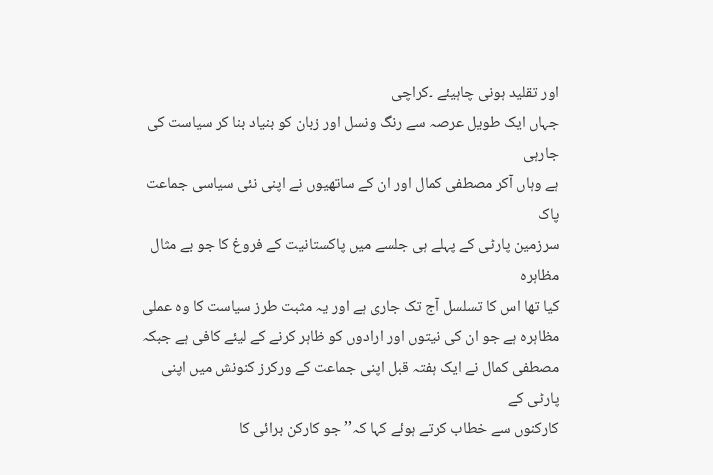اور تقلید ہونی چاہیئے ۔کراچی
جہاں ایک طویل عرصہ سے رنگ ونسل اور زبان کو بنیاد بنا کر سیاست کی جارہی
ہے وہاں آکر مصطفی کمال اور ان کے ساتھیوں نے اپنی نئی سیاسی جماعت پاک
سرزمین پارٹی کے پہلے ہی جلسے میں پاکستانیت کے فروغ کا جو بے مثال مظاہرہ
کیا تھا اس کا تسلسل آج تک جاری ہے اور یہ مثبت طرز سیاست کا وہ عملی
مظاہرہ ہے جو ان کی نیتوں اور ارادوں کو ظاہر کرنے کے لیئے کافی ہے جبکہ
مصطفی کمال نے ایک ہفتہ قبل اپنی جماعت کے ورکرز کنونش میں اپنی پارٹی کے
کارکنوں سے خطاب کرتے ہوئے کہا کہ’’ جو کارکن برائی کا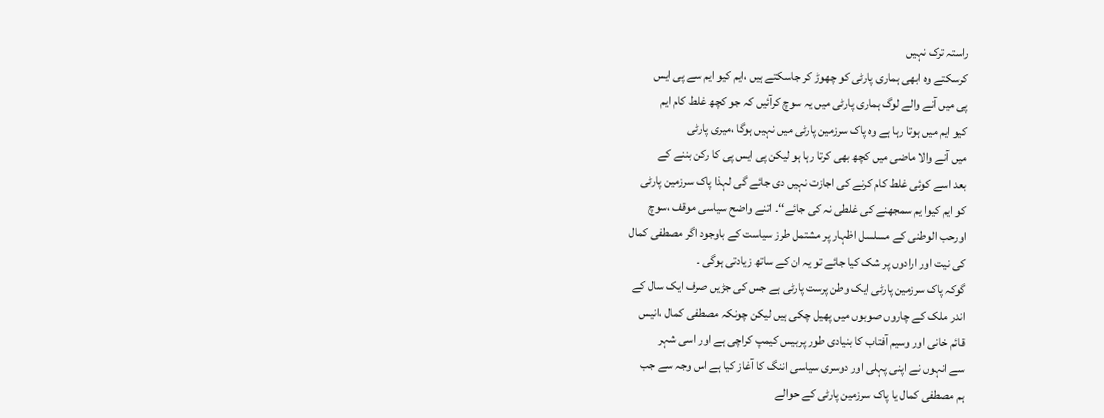راستہ ترک نہیں
کرسکتے وہ ابھی ہماری پارٹی کو چھوڑ کر جاسکتے ہیں ،ایم کیو ایم سے پی ایس
پی میں آنے والے لوگ ہماری پارٹی میں یہ سوچ کرآئیں کہ جو کچھ غلط کام ایم
کیو ایم میں ہوتا رہا ہے وہ پاک سرزمین پارٹی میں نہیں ہوگا ،میری پارٹی
میں آنے والا ماضی میں کچھ بھی کرتا رہا ہو لیکن پی ایس پی کا رکن بننے کے
بعد اسے کوئی غلط کام کرنے کی اجازت نہیں دی جائے گی لہذا پاک سرزمین پارٹی
کو ایم کیوا یم سمجھنے کی غلطی نہ کی جائے‘‘۔ اتنے واضح سیاسی موقف ،سوچ
اورحب الوطنی کے مسلسل اظہار پر مشتمل طرز سیاست کے باوجود اگر مصطفی کمال
کی نیت اور ارادوں پر شک کیا جائے تو یہ ان کے ساتھ زیادتی ہوگی ۔
گوکہ پاک سرزمین پارٹی ایک وطن پرست پارٹی ہے جس کی جڑیں صرف ایک سال کے
اندر ملک کے چاروں صوبوں میں پھیل چکی ہیں لیکن چونکہ مصطفی کمال ،انیس
قائم خانی اور وسیم آفتاب کا بنیادی طور پربیس کیمپ کراچی ہے اور اسی شہر
سے انہوں نے اپنی پہلی اور دوسری سیاسی اننگ کا آغاز کیا ہے اس وجہ سے جب
ہم مصطفی کمال یا پاک سرزمین پارٹی کے حوالے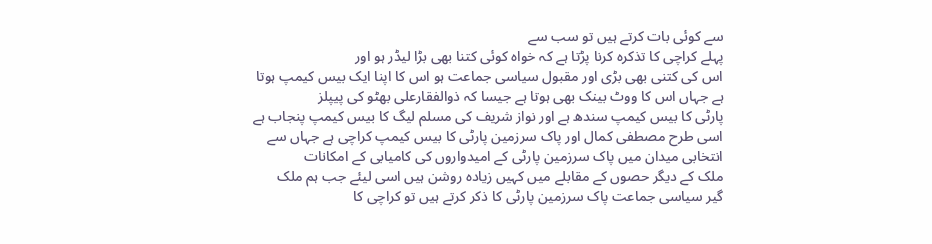سے کوئی بات کرتے ہیں تو سب سے
پہلے کراچی کا تذکرہ کرنا پڑتا ہے کہ خواہ کوئی کتنا بھی بڑا لیڈر ہو اور
اس کی کتنی بھی بڑی اور مقبول سیاسی جماعت ہو اس کا اپنا ایک بیس کیمپ ہوتا
ہے جہاں اس کا ووٹ بینک بھی ہوتا ہے جیسا کہ ذوالفقارعلی بھٹو کی پیپلز
پارٹی کا بیس کیمپ سندھ ہے اور نواز شریف کی مسلم لیگ کا بیس کیمپ پنجاب ہے
اسی طرح مصطفی کمال اور پاک سرزمین پارٹی کا بیس کیمپ کراچی ہے جہاں سے
انتخابی میدان میں پاک سرزمین پارٹی کے امیدواروں کی کامیابی کے امکانات
ملک کے دیگر حصوں کے مقابلے میں کہیں زیادہ روشن ہیں اسی لیئے جب ہم ملک
گیر سیاسی جماعت پاک سرزمین پارٹی کا ذکر کرتے ہیں تو کراچی کا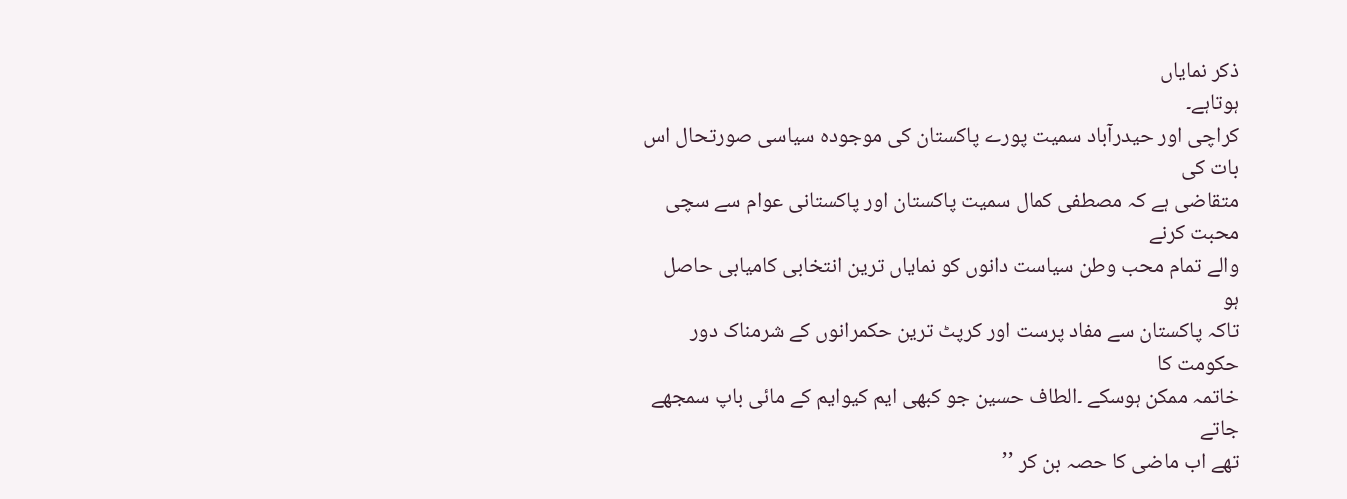ذکر نمایاں
ہوتاہے۔
کراچی اور حیدرآباد سمیت پورے پاکستان کی موجودہ سیاسی صورتحال اس بات کی
متقاضی ہے کہ مصطفی کمال سمیت پاکستان اور پاکستانی عوام سے سچی محبت کرنے
والے تمام محب وطن سیاست دانوں کو نمایاں ترین انتخابی کامیابی حاصل ہو
تاکہ پاکستان سے مفاد پرست اور کرپٹ ترین حکمرانوں کے شرمناک دور حکومت کا
خاتمہ ممکن ہوسکے ۔الطاف حسین جو کبھی ایم کیوایم کے مائی باپ سمجھے جاتے
تھے اب ماضی کا حصہ بن کر ’’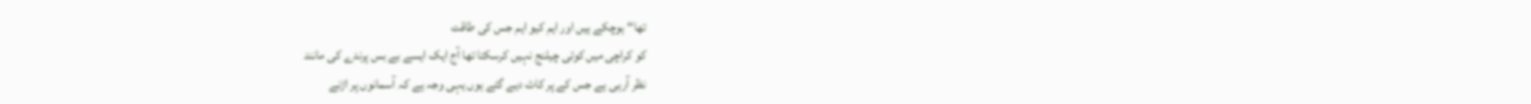تھا‘‘ ہوچکے ہیں اور ایم کیو ایم جس کی طاقت
کو کراچی میں کوئی چیلنج نہیں کرسکتا تھا آج ایک ایسے بے بس پرندے کی مانند
نظر آرہی ہے جس کے پر کاٹ دیے گئے ہوں یہی وجہ ہے کہ آسمانوں پر اڑنے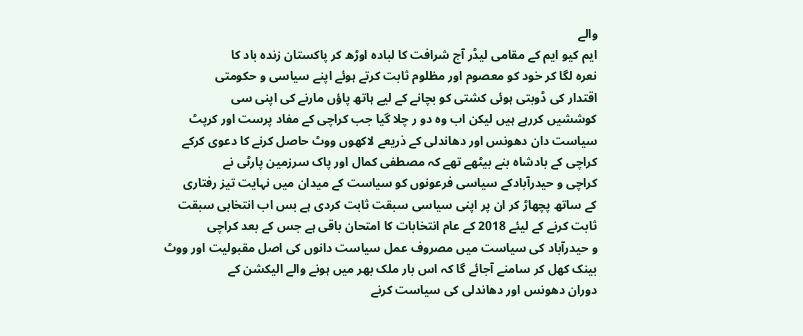والے
ایم کیو ایم کے مقامی لیڈر آج شرافت کا لبادہ اوڑھ کر پاکستان زندہ باد کا
نعرہ لگا کر خود کو معصوم اور مظلوم ثابت کرتے ہوئے اپنے سیاسی و حکومتی
اقتدار کی ڈوبتی ہوئی کشتی کو بچانے کے لیے ہاتھ پاؤں مارنے کی اپنی سی
کوششیں کررہے ہیں لیکن اب وہ دو ر چلا گیا جب کراچی کے مفاد پرست اور کرپٹ
سیاست دان دھونس اور دھاندلی کے ذریعے لاکھوں ووٹ حاصل کرنے کا دعوی کرکے
کراچی کے بادشاہ بنے بیٹھے تھے کہ مصطفی کمال اور پاک سرزمین پارٹی نے
کراچی و حیدرآبادکے سیاسی فرعونوں کو سیاست کے میدان میں نہایت تیز رفتاری
کے ساتھ پچھاڑ کر ان پر اپنی سیاسی سبقت ثابت کردی ہے بس اب انتخابی سبقت
ثابت کرنے کے لیئے 2018 کے عام انتخابات کا امتحان باقی ہے جس کے بعد کراچی
و حیدرآباد کی سیاست میں مصروف عمل سیاست دانوں کی اصل مقبولیت اور ووٹ
بینک کھل کر سامنے آجائے گا کہ اس بار ملک بھر میں ہونے والے الیکشن کے
دوران دھونس اور دھاندلی کی سیاست کرنے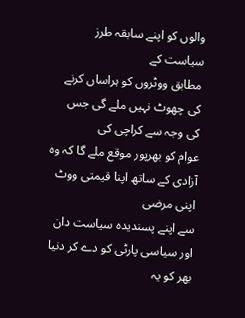والوں کو اپنے سابقہ طرز سیاست کے
مطابق ووٹروں کو ہراساں کرنے کی چھوٹ نہیں ملے گی جس کی وجہ سے کراچی کی
عوام کو بھرپور موقع ملے گا کہ وہ آزادی کے ساتھ اپنا قیمتی ووٹ اپنی مرضی
سے اپنے پسندیدہ سیاست دان اور سیاسی پارٹی کو دے کر دنیا بھر کو یہ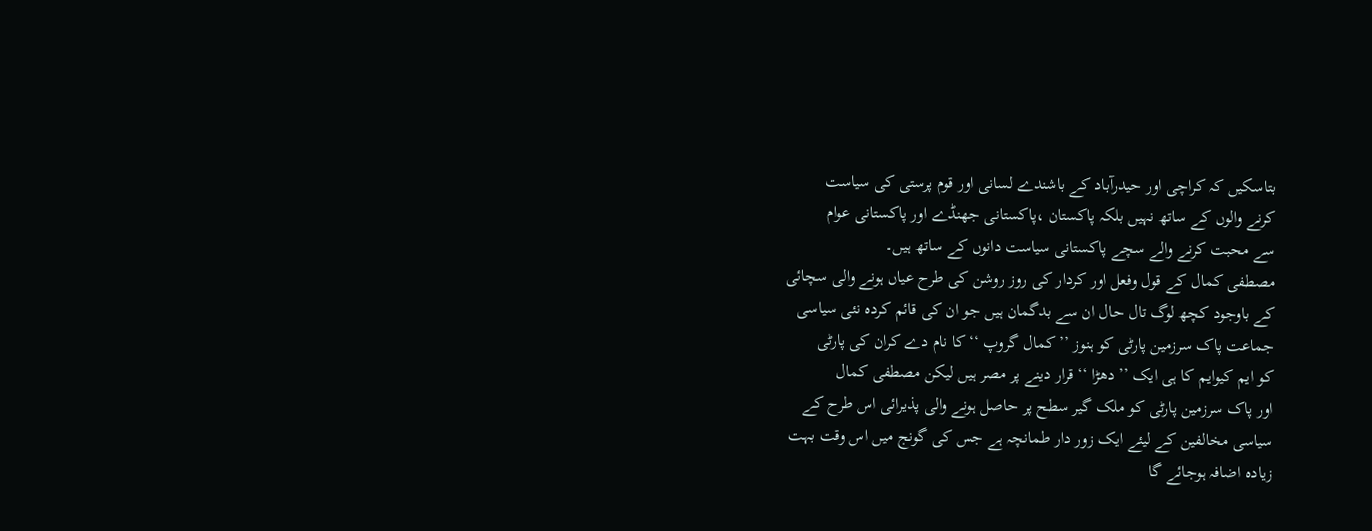بتاسکیں کہ کراچی اور حیدرآباد کے باشندے لسانی اور قوم پرستی کی سیاست
کرنے والوں کے ساتھ نہیں بلکہ پاکستان ،پاکستانی جھنڈے اور پاکستانی عوام
سے محبت کرنے والے سچے پاکستانی سیاست دانوں کے ساتھ ہیں۔
مصطفی کمال کے قول وفعل اور کردار کی روز روشن کی طرح عیاں ہونے والی سچائی
کے باوجود کچھ لوگ تال حال ان سے بدگمان ہیں جو ان کی قائم کردہ نئی سیاسی
جماعت پاک سرزمین پارٹی کو ہنوز ’’ کمال گروپ ‘‘ کا نام دے کران کی پارٹی
کو ایم کیوایم کا ہی ایک ’’دھڑا ‘‘ قرار دینے پر مصر ہیں لیکن مصطفی کمال
اور پاک سرزمین پارٹی کو ملک گیر سطح پر حاصل ہونے والی پذیرائی اس طرح کے
سیاسی مخالفین کے لیئے ایک زور دار طمانچہ ہے جس کی گونج میں اس وقت بہت
زیادہ اضافہ ہوجائے گا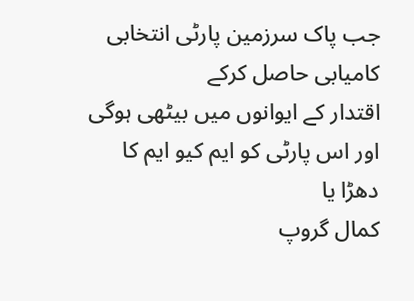جب پاک سرزمین پارٹی انتخابی کامیابی حاصل کرکے
اقتدار کے ایوانوں میں بیٹھی ہوگی اور اس پارٹی کو ایم کیو ایم کا دھڑا یا
کمال گروپ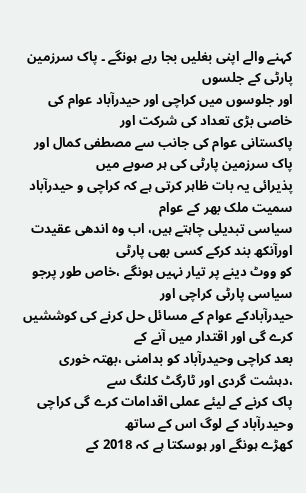کہنے والے اپنی بغلیں بجا رہے ہونگے ۔ پاک سرزمین پارٹی کے جلسوں
اور جلوسوں میں کراچی اور حیدرآباد عوام کی خاصی بڑی تعداد کی شرکت اور
پاکستانی عوام کی جانب سے مصطفی کمال اور پاک سرزمین پارٹی کی ہر صوبے میں
پذیرائی یہ بات ظاہر کرتی ہے کہ کراچی و حیدرآباد سمیت ملک بھر کے عوام
سیاسی تبدیلی چاہتے ہیں، اب وہ اندھی عقیدت اورآنکھ بند کرکے کسی بھی پارٹی
کو ووٹ دینے پر تیار نہیں ہونگے ،خاص طور پرجو سیاسی پارٹی کراچی اور
حیدرآبادکے عوام کے مسائل حل کرنے کی کوششیں کرے گی اور اقتدار میں آنے کے
بعد کراچی وحیدرآباد کو بدامنی ،بھتہ خوری ،دہشت گردی اور ٹارگٹ کلنگ سے
پاک کرنے کے لیئے عملی اقدامات کرے گی کراچی وحیدرآباد کے لوگ اس کے ساتھ
کھڑے ہونگے اور ہوسکتا ہے کہ 2018 کے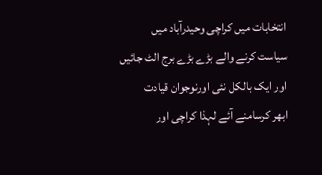انتخابات میں کراچی وحیدرآباد میں
سیاست کرنے والے بڑے بڑے برج الٹ جائیں اور ایک بالکل نئی اورنوجوان قیادت
ابھر کرسامنے آئے لہذا کراچی اور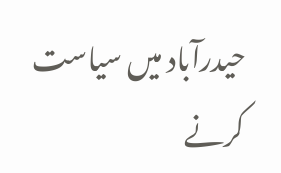حیدرآباد میں سیاست کرنے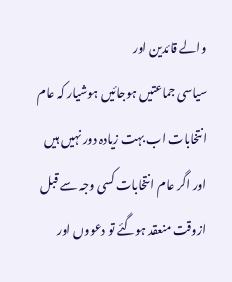والے قائدین اور
سیاسی جماعتیں ہوجائیں ہوشیار کہ عام انتخابات اب بہت زیادہ دور نہیں ہیں
اور اگر عام انتخابات کسی وجہ سے قبل ازوقت منعقد ہوگئے تو دعووں اور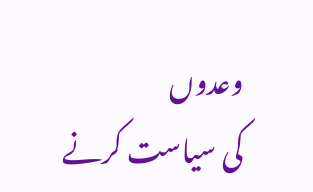وعدوں
کی سیاست کرنے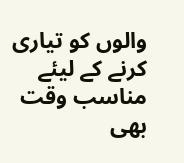والوں کو تیاری کرنے کے لیئے مناسب وقت بھی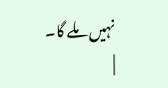نہیں ملے گا۔ |